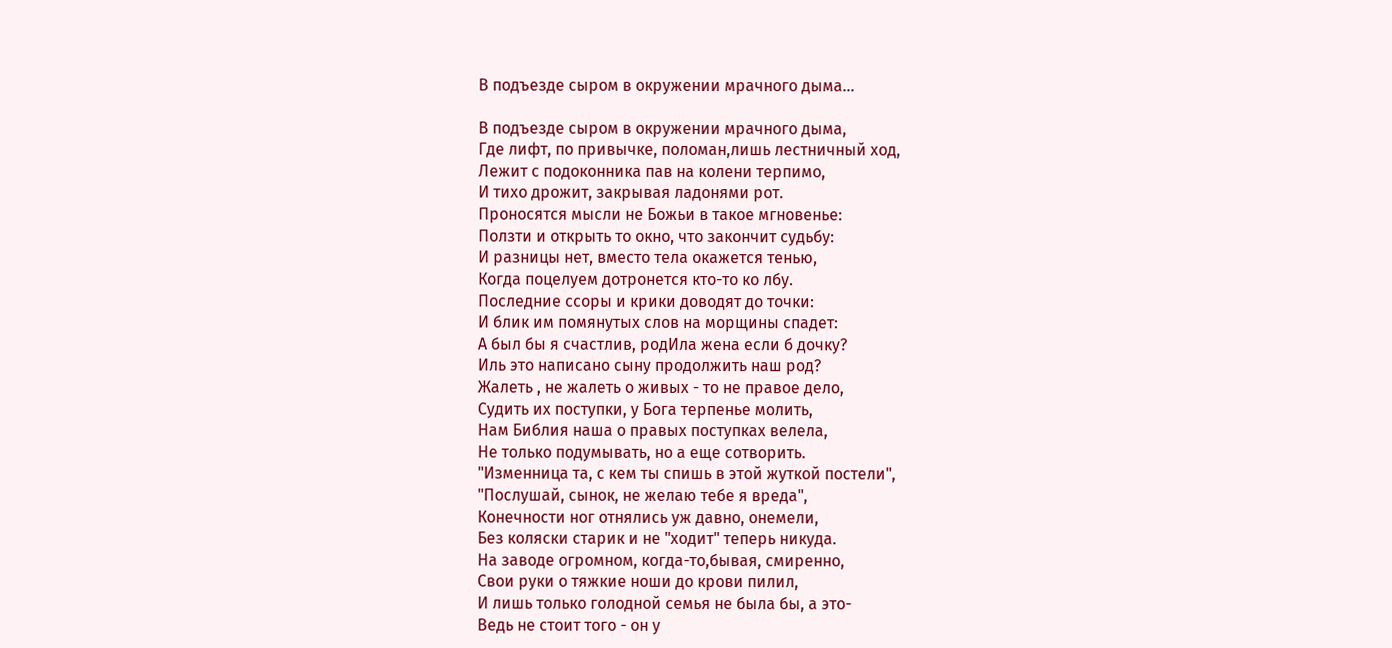В подъезде сыром в окружении мрачного дыма...

В подъезде сыром в окружении мрачного дыма,
Где лифт, по привычке, поломан,лишь лестничный ход,
Лежит с подоконника пав на колени терпимо,
И тихо дрожит, закрывая ладонями рот.
Проносятся мысли не Божьи в такое мгновенье:
Ползти и открыть то окно, что закончит судьбу:
И разницы нет, вместо тела окажется тенью,
Когда поцелуем дотронется кто-то ко лбу.
Последние ссоры и крики доводят до точки:
И блик им помянутых слов на морщины спадет:
А был бы я счастлив, родИла жена если б дочку?
Иль это написано сыну продолжить наш род?
Жалеть , не жалеть о живых - то не правое дело,
Судить их поступки, у Бога терпенье молить,
Нам Библия наша о правых поступках велела,
Не только подумывать, но а еще сотворить.
"Изменница та, с кем ты спишь в этой жуткой постели",
"Послушай, сынок, не желаю тебе я вреда",
Конечности ног отнялись уж давно, онемели,
Без коляски старик и не "ходит" теперь никуда.
На заводе огромном, когда-то,бывая, смиренно,
Свои руки о тяжкие ноши до крови пилил,
И лишь только голодной семья не была бы, а это-
Ведь не стоит того - он у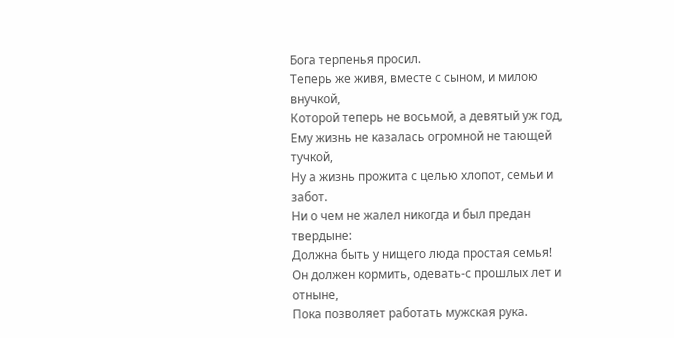Бога терпенья просил.
Теперь же живя, вместе с сыном, и милою внучкой,
Которой теперь не восьмой, а девятый уж год,
Ему жизнь не казалась огромной не тающей тучкой,
Ну а жизнь прожита с целью хлопот, семьи и забот.
Ни о чем не жалел никогда и был предан твердыне:
Должна быть у нищего люда простая семья!
Он должен кормить, одевать-с прошлых лет и отныне,
Пока позволяет работать мужская рука.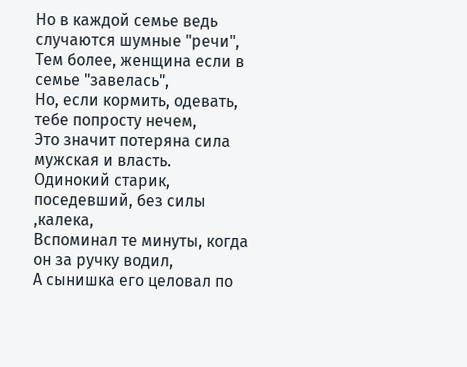Но в каждой семье ведь случаются шумные "речи",
Тем более, женщина если в семье "завелась",
Но, если кормить, одевать, тебе попросту нечем,
Это значит потеряна сила мужская и власть.
Одинокий старик, поседевший, без силы ,калека,
Вспоминал те минуты, когда он за ручку водил,
А сынишка его целовал по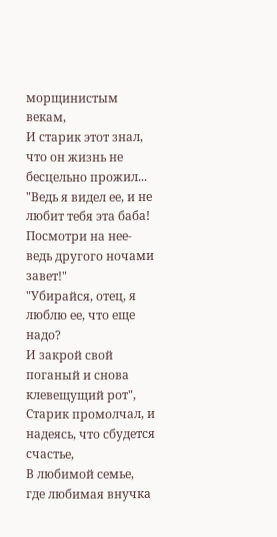морщинистым векам,
И старик этот знал, что он жизнь не бесцельно прожил...
"Ведь я видел ее, и не любит тебя эта баба!
Посмотри на нее-ведь другого ночами завет!"
"Убирайся, отец, я люблю ее, что еще надо?
И закрой свой поганый и снова клевещущий рот",
Старик промолчал, и надеясь, что сбудется счастье,
В любимой семье, где любимая внучка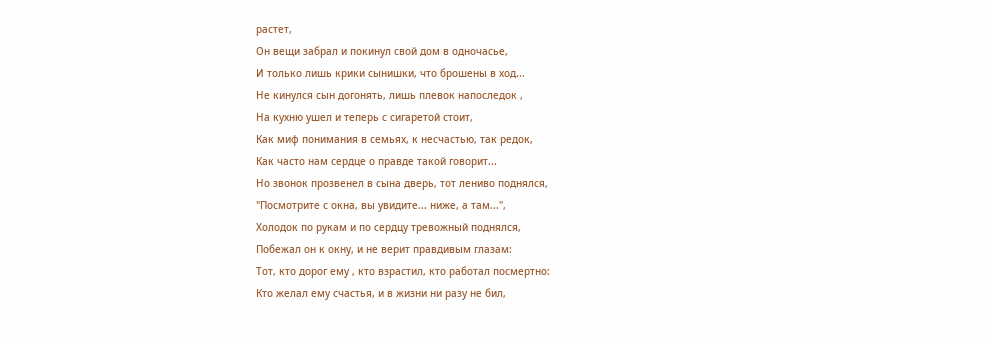растет,
Он вещи забрал и покинул свой дом в одночасье,
И только лишь крики сынишки, что брошены в ход...
Не кинулся сын догонять, лишь плевок напоследок ,
На кухню ушел и теперь с сигаретой стоит,
Как миф понимания в семьях, к несчастью, так редок,
Как часто нам сердце о правде такой говорит...
Но звонок прозвенел в сына дверь, тот лениво поднялся,
"Посмотрите с окна, вы увидите... ниже, а там...",
Холодок по рукам и по сердцу тревожный поднялся,
Побежал он к окну, и не верит правдивым глазам:
Тот, кто дорог ему , кто взрастил, кто работал посмертно:
Кто желал ему счастья, и в жизни ни разу не бил,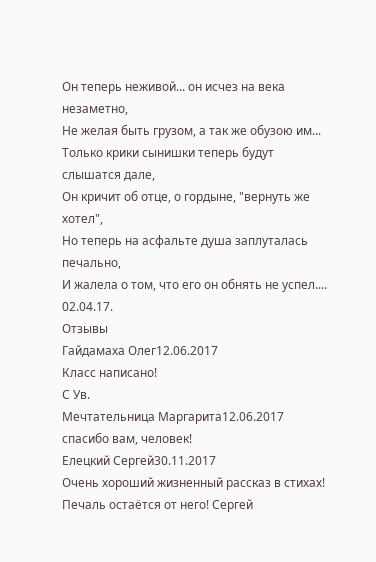Он теперь неживой... он исчез на века незаметно,
Не желая быть грузом, а так же обузою им...
Только крики сынишки теперь будут слышатся дале,
Он кричит об отце, о гордыне, "вернуть же хотел",
Но теперь на асфальте душа заплуталась печально,
И жалела о том, что его он обнять не успел....
02.04.17.
Отзывы
Гайдамаха Олег12.06.2017
Класс написано!
С Ув.
Мечтательница Маргарита12.06.2017
спасибо вам, человек!
Елецкий Сергей30.11.2017
Очень хороший жизненный рассказ в стихах! Печаль остаётся от него! Сергей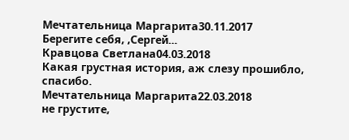Мечтательница Маргарита30.11.2017
Берегите себя, ,Сергей...
Кравцова Светлана04.03.2018
Какая грустная история, аж слезу прошибло, спасибо.
Мечтательница Маргарита22.03.2018
не грустите,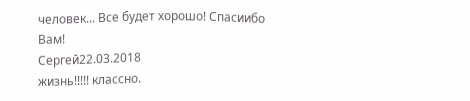человек... Все будет хорошо! Спасиибо Вам!
Сергей22.03.2018
жизнь!!!!! классно.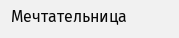Мечтательница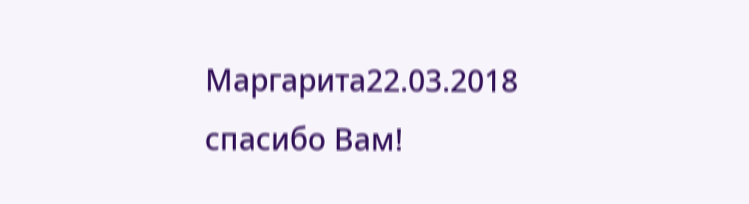Маргарита22.03.2018
спасибо Вам!